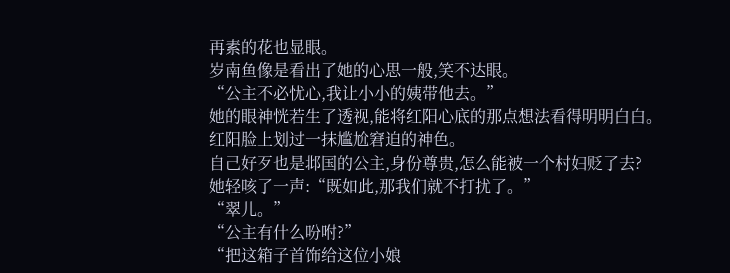再素的花也显眼。
岁南鱼像是看出了她的心思一般,笑不达眼。
“公主不必忧心,我让小小的姨带他去。”
她的眼神恍若生了透视,能将红阳心底的那点想法看得明明白白。
红阳脸上划过一抹尴尬窘迫的神色。
自己好歹也是邶国的公主,身份尊贵,怎么能被一个村妇贬了去?
她轻咳了一声:“既如此,那我们就不打扰了。”
“翠儿。”
“公主有什么吩咐?”
“把这箱子首饰给这位小娘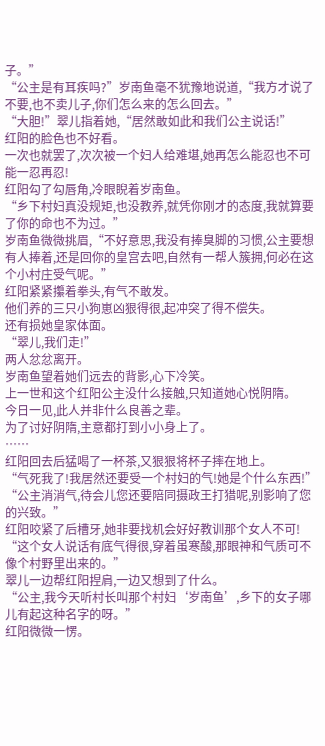子。”
“公主是有耳疾吗?”岁南鱼毫不犹豫地说道,“我方才说了不要,也不卖儿子,你们怎么来的怎么回去。”
“大胆!”翠儿指着她,“居然敢如此和我们公主说话!”
红阳的脸色也不好看。
一次也就罢了,次次被一个妇人给难堪,她再怎么能忍也不可能一忍再忍!
红阳勾了勾唇角,冷眼睨着岁南鱼。
“乡下村妇真没规矩,也没教养,就凭你刚才的态度,我就算要了你的命也不为过。”
岁南鱼微微挑眉,“不好意思,我没有捧臭脚的习惯,公主要想有人捧着,还是回你的皇宫去吧,自然有一帮人簇拥,何必在这个小村庄受气呢。”
红阳紧紧攥着拳头,有气不敢发。
他们养的三只小狗崽凶狠得很,起冲突了得不偿失。
还有损她皇家体面。
“翠儿,我们走!”
两人忿忿离开。
岁南鱼望着她们远去的背影,心下冷笑。
上一世和这个红阳公主没什么接触,只知道她心悦阴隋。
今日一见,此人并非什么良善之辈。
为了讨好阴隋,主意都打到小小身上了。
……
红阳回去后猛喝了一杯茶,又狠狠将杯子摔在地上。
“气死我了!我居然还要受一个村妇的气!她是个什么东西!”
“公主消消气,待会儿您还要陪同摄政王打猎呢,别影响了您的兴致。”
红阳咬紧了后槽牙,她非要找机会好好教训那个女人不可!
“这个女人说话有底气得很,穿着虽寒酸,那眼神和气质可不像个村野里出来的。”
翠儿一边帮红阳捏肩,一边又想到了什么。
“公主,我今天听村长叫那个村妇‘岁南鱼’,乡下的女子哪儿有起这种名字的呀。”
红阳微微一愣。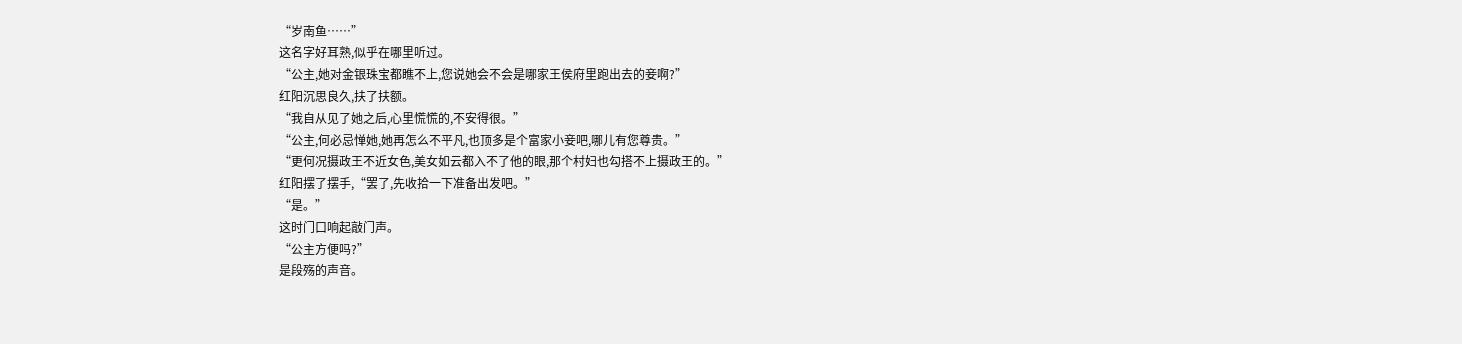“岁南鱼……”
这名字好耳熟,似乎在哪里听过。
“公主,她对金银珠宝都瞧不上,您说她会不会是哪家王侯府里跑出去的妾啊?”
红阳沉思良久,扶了扶额。
“我自从见了她之后,心里慌慌的,不安得很。”
“公主,何必忌惮她,她再怎么不平凡,也顶多是个富家小妾吧,哪儿有您尊贵。”
“更何况摄政王不近女色,美女如云都入不了他的眼,那个村妇也勾搭不上摄政王的。”
红阳摆了摆手,“罢了,先收拾一下准备出发吧。”
“是。”
这时门口响起敲门声。
“公主方便吗?”
是段殇的声音。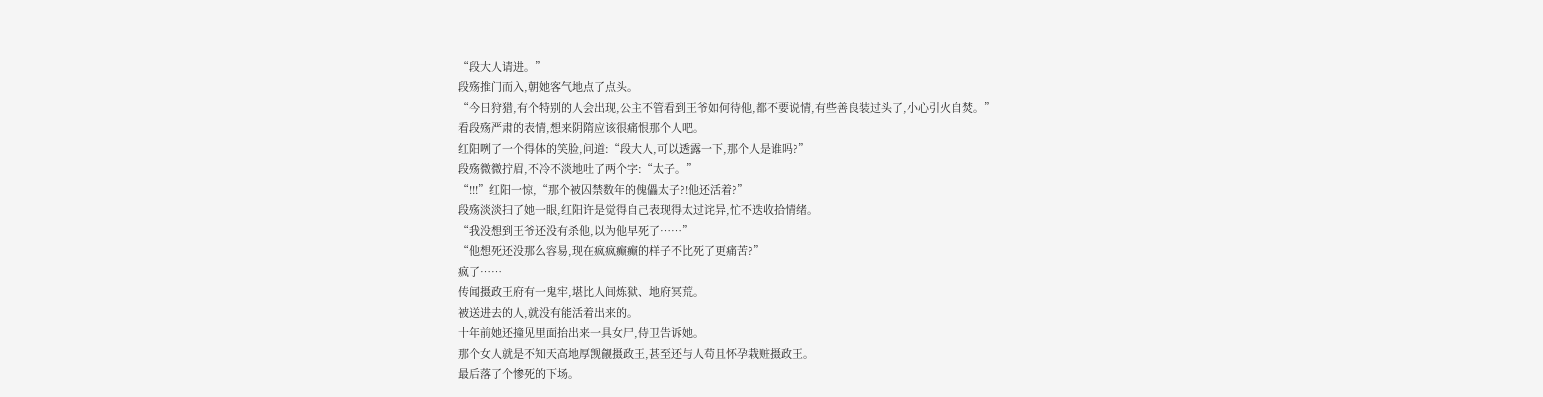“段大人请进。”
段殇推门而入,朝她客气地点了点头。
“今日狩猎,有个特别的人会出现,公主不管看到王爷如何待他,都不要说情,有些善良装过头了,小心引火自焚。”
看段殇严肃的表情,想来阴隋应该很痛恨那个人吧。
红阳咧了一个得体的笑脸,问道:“段大人,可以透露一下,那个人是谁吗?”
段殇微微拧眉,不冷不淡地吐了两个字:“太子。”
“!!!”红阳一惊,“那个被囚禁数年的傀儡太子?!他还活着?”
段殇淡淡扫了她一眼,红阳许是觉得自己表现得太过诧异,忙不迭收拾情绪。
“我没想到王爷还没有杀他,以为他早死了……”
“他想死还没那么容易,现在疯疯癫癫的样子不比死了更痛苦?”
疯了……
传闻摄政王府有一鬼牢,堪比人间炼狱、地府冥荒。
被送进去的人,就没有能活着出来的。
十年前她还撞见里面抬出来一具女尸,侍卫告诉她。
那个女人就是不知天高地厚觊觎摄政王,甚至还与人苟且怀孕栽赃摄政王。
最后落了个惨死的下场。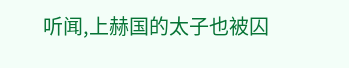听闻,上赫国的太子也被囚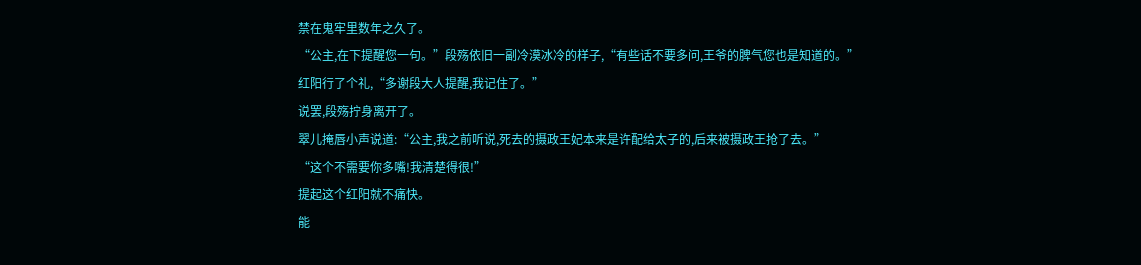禁在鬼牢里数年之久了。
“公主,在下提醒您一句。”段殇依旧一副冷漠冰冷的样子,“有些话不要多问,王爷的脾气您也是知道的。”
红阳行了个礼,“多谢段大人提醒,我记住了。”
说罢,段殇拧身离开了。
翠儿掩唇小声说道:“公主,我之前听说,死去的摄政王妃本来是许配给太子的,后来被摄政王抢了去。”
“这个不需要你多嘴!我清楚得很!”
提起这个红阳就不痛快。
能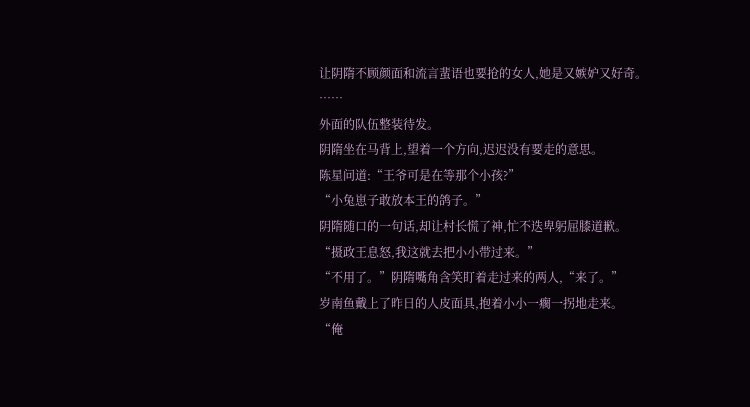让阴隋不顾颜面和流言蜚语也要抢的女人,她是又嫉妒又好奇。
……
外面的队伍整装待发。
阴隋坐在马背上,望着一个方向,迟迟没有要走的意思。
陈星问道:“王爷可是在等那个小孩?”
“小兔崽子敢放本王的鸽子。”
阴隋随口的一句话,却让村长慌了神,忙不迭卑躬屈膝道歉。
“摄政王息怒,我这就去把小小带过来。”
“不用了。”阴隋嘴角含笑盯着走过来的两人,“来了。”
岁南鱼戴上了昨日的人皮面具,抱着小小一瘸一拐地走来。
“俺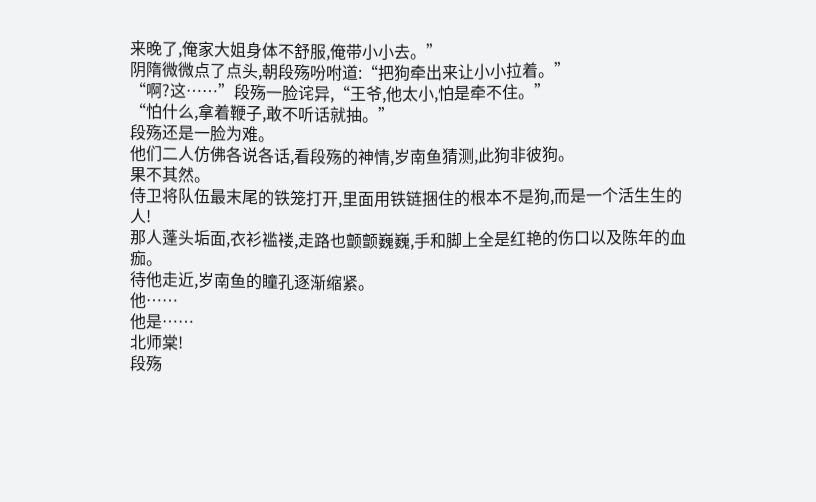来晚了,俺家大姐身体不舒服,俺带小小去。”
阴隋微微点了点头,朝段殇吩咐道:“把狗牵出来让小小拉着。”
“啊?这……”段殇一脸诧异,“王爷,他太小,怕是牵不住。”
“怕什么,拿着鞭子,敢不听话就抽。”
段殇还是一脸为难。
他们二人仿佛各说各话,看段殇的神情,岁南鱼猜测,此狗非彼狗。
果不其然。
侍卫将队伍最末尾的铁笼打开,里面用铁链捆住的根本不是狗,而是一个活生生的人!
那人蓬头垢面,衣衫褴褛,走路也颤颤巍巍,手和脚上全是红艳的伤口以及陈年的血痂。
待他走近,岁南鱼的瞳孔逐渐缩紧。
他……
他是……
北师棠!
段殇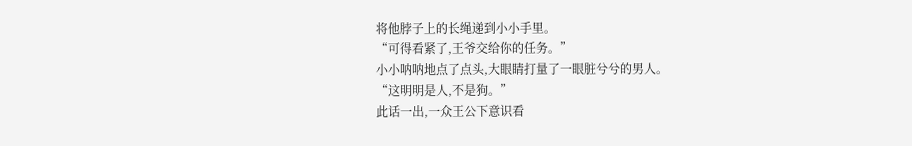将他脖子上的长绳递到小小手里。
“可得看紧了,王爷交给你的任务。”
小小呐呐地点了点头,大眼睛打量了一眼脏兮兮的男人。
“这明明是人,不是狗。”
此话一出,一众王公下意识看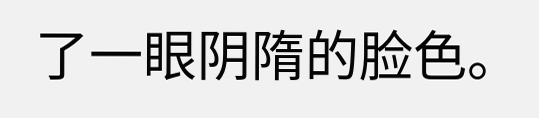了一眼阴隋的脸色。